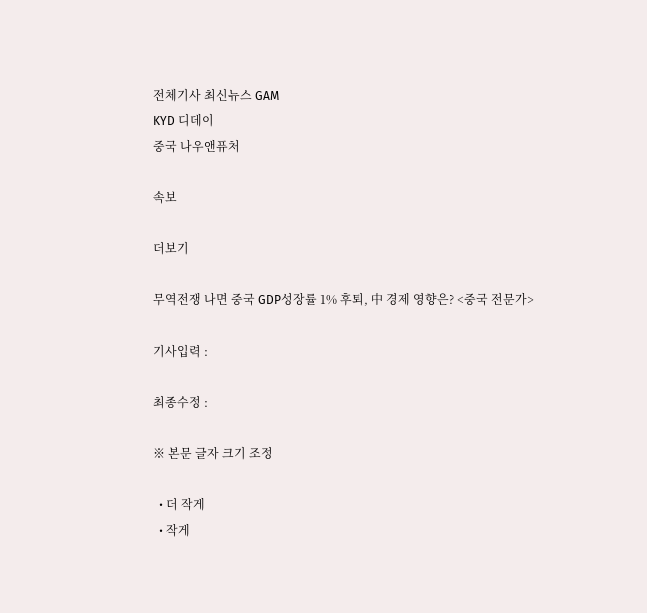전체기사 최신뉴스 GAM
KYD 디데이
중국 나우앤퓨처

속보

더보기

무역전쟁 나면 중국 GDP성장률 1% 후퇴, 中 경제 영향은? <중국 전문가>

기사입력 :

최종수정 :

※ 본문 글자 크기 조정

  • 더 작게
  • 작게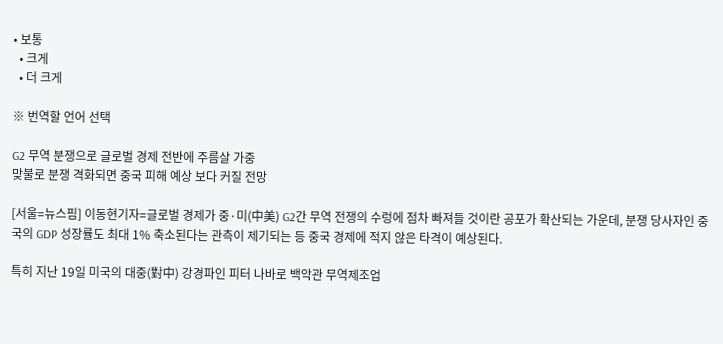• 보통
  • 크게
  • 더 크게

※ 번역할 언어 선택

G2 무역 분쟁으로 글로벌 경제 전반에 주름살 가중
맞불로 분쟁 격화되면 중국 피해 예상 보다 커질 전망

[서울=뉴스핌] 이동현기자=글로벌 경제가 중·미(中美) G2간 무역 전쟁의 수렁에 점차 빠져들 것이란 공포가 확산되는 가운데, 분쟁 당사자인 중국의 GDP 성장률도 최대 1% 축소된다는 관측이 제기되는 등 중국 경제에 적지 않은 타격이 예상된다.

특히 지난 19일 미국의 대중(對中) 강경파인 피터 나바로 백악관 무역제조업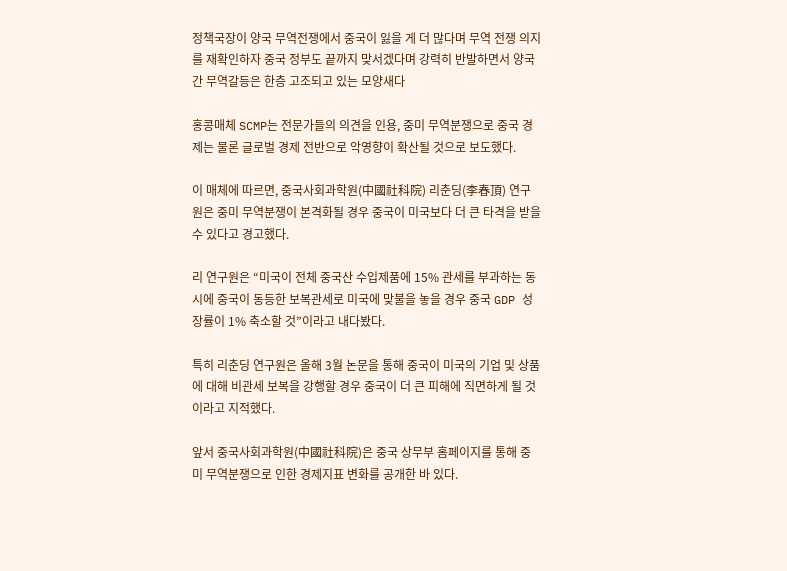정책국장이 양국 무역전쟁에서 중국이 잃을 게 더 많다며 무역 전쟁 의지를 재확인하자 중국 정부도 끝까지 맞서겠다며 강력히 반발하면서 양국간 무역갈등은 한층 고조되고 있는 모양새다

홍콩매체 SCMP는 전문가들의 의견을 인용, 중미 무역분쟁으로 중국 경제는 물론 글로벌 경제 전반으로 악영향이 확산될 것으로 보도했다.

이 매체에 따르면, 중국사회과학원(中國社科院) 리춘딩(李春頂) 연구원은 중미 무역분쟁이 본격화될 경우 중국이 미국보다 더 큰 타격을 받을 수 있다고 경고했다.

리 연구원은 “미국이 전체 중국산 수입제품에 15% 관세를 부과하는 동시에 중국이 동등한 보복관세로 미국에 맞불을 놓을 경우 중국 GDP 성장률이 1% 축소할 것”이라고 내다봤다.

특히 리춘딩 연구원은 올해 3월 논문을 통해 중국이 미국의 기업 및 상품에 대해 비관세 보복을 강행할 경우 중국이 더 큰 피해에 직면하게 될 것이라고 지적했다.

앞서 중국사회과학원(中國社科院)은 중국 상무부 홈페이지를 통해 중미 무역분쟁으로 인한 경제지표 변화를 공개한 바 있다.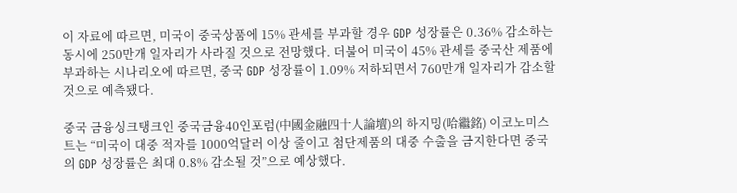이 자료에 따르면, 미국이 중국상품에 15% 관세를 부과할 경우 GDP 성장률은 0.36% 감소하는 동시에 250만개 일자리가 사라질 것으로 전망했다. 더불어 미국이 45% 관세를 중국산 제품에 부과하는 시나리오에 따르면, 중국 GDP 성장률이 1.09% 저하되면서 760만개 일자리가 감소할 것으로 예측됐다.

중국 금융싱크탱크인 중국금융40인포럼(中國金融四十人論壇)의 하지밍(哈繼銘) 이코노미스트는 “미국이 대중 적자를 1000억달러 이상 줄이고 첨단제품의 대중 수출을 금지한다면 중국의 GDP 성장률은 최대 0.8% 감소될 것”으로 예상했다.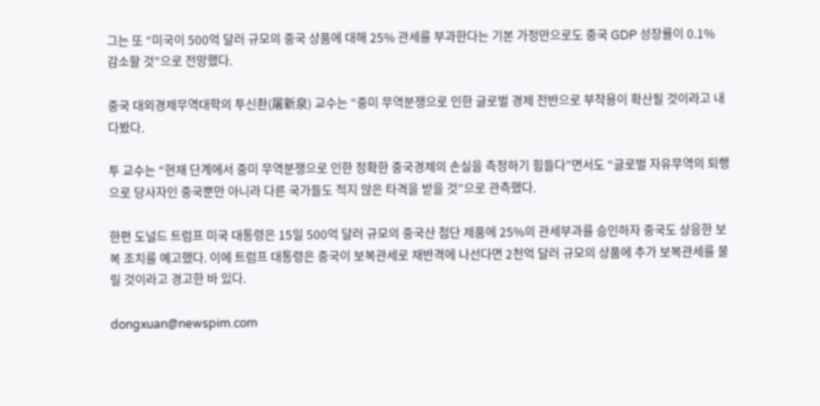그는 또 “미국이 500억 달러 규모의 중국 상품에 대해 25% 관세를 부과한다는 기본 가정만으로도 중국 GDP 성장률이 0.1% 감소할 것”으로 전망했다.

중국 대외경제무역대학의 투신촨(屠新泉) 교수는 “중미 무역분쟁으로 인한 글로벌 경제 전반으로 부작용이 확산될 것이라고 내다봤다.

투 교수는 “현재 단계에서 중미 무역분쟁으로 인한 정확한 중국경제의 손실을 측정하기 힘들다”면서도 “글로벌 자유무역의 퇴행으로 당사자인 중국뿐만 아니라 다른 국가들도 적지 않은 타격을 받을 것”으로 관측했다.

한편 도널드 트럼프 미국 대통령은 15일 500억 달러 규모의 중국산 첨단 제품에 25%의 관세부과를 승인하자 중국도 상응한 보복 조치를 예고했다. 이에 트럼프 대통령은 중국이 보복관세로 재반격에 나선다면 2천억 달러 규모의 상품에 추가 보복관세를 물릴 것이라고 경고한 바 있다.

dongxuan@newspim.com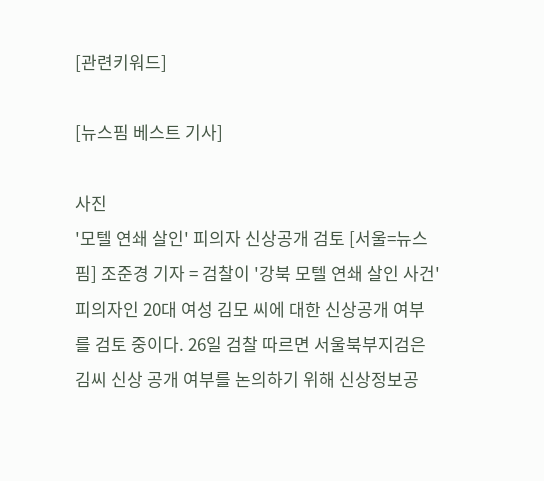[관련키워드]

[뉴스핌 베스트 기사]

사진
'모텔 연쇄 살인' 피의자 신상공개 검토 [서울=뉴스핌] 조준경 기자 = 검찰이 '강북 모텔 연쇄 살인 사건' 피의자인 20대 여성 김모 씨에 대한 신상공개 여부를 검토 중이다. 26일 검찰 따르면 서울북부지검은 김씨 신상 공개 여부를 논의하기 위해 신상정보공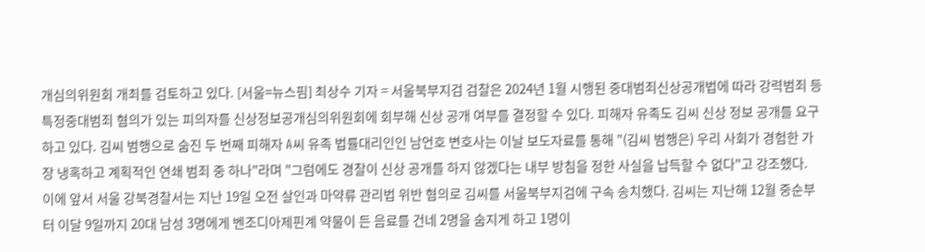개심의위원회 개최를 검토하고 있다. [서울=뉴스핌] 최상수 기자 = 서울북부지검 검찰은 2024년 1월 시행된 중대범죄신상공개법에 따라 강력범죄 등 특정중대범죄 혐의가 있는 피의자를 신상정보공개심의위원회에 회부해 신상 공개 여부를 결정할 수 있다. 피해자 유족도 김씨 신상 정보 공개를 요구하고 있다. 김씨 범행으로 숨진 두 번째 피해자 A씨 유족 법률대리인인 남언호 변호사는 이날 보도자료를 통해 "(김씨 범행은) 우리 사회가 경험한 가장 냉혹하고 계획적인 연쇄 범죄 중 하나"라며 "그럼에도 경찰이 신상 공개를 하지 않겠다는 내부 방침을 정한 사실을 납득할 수 없다"고 강조했다.  이에 앞서 서울 강북경찰서는 지난 19일 오전 살인과 마약류 관리법 위반 혐의로 김씨를 서울북부지검에 구속 송치했다. 김씨는 지난해 12월 중순부터 이달 9일까지 20대 남성 3명에게 벤조디아제핀계 약물이 든 음료를 건네 2명을 숨지게 하고 1명이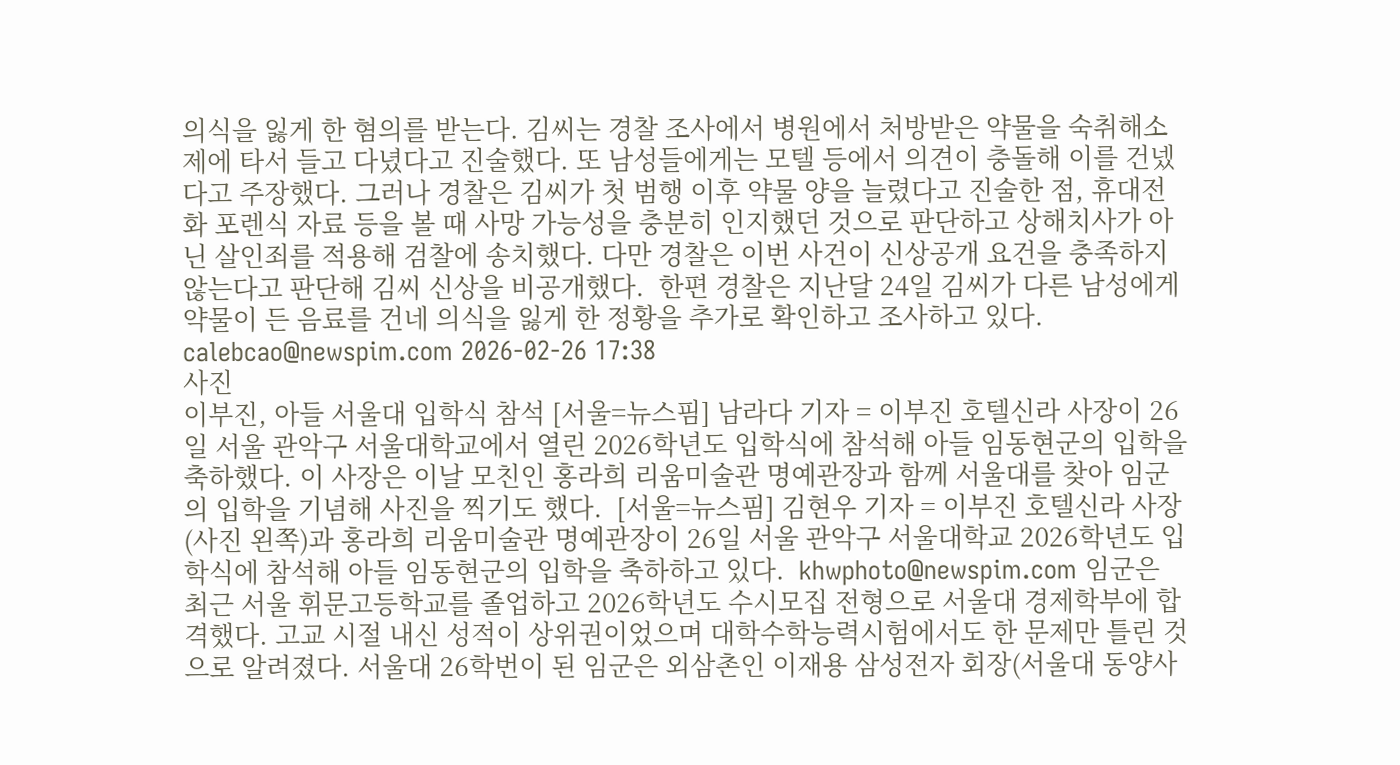의식을 잃게 한 혐의를 받는다. 김씨는 경찰 조사에서 병원에서 처방받은 약물을 숙취해소제에 타서 들고 다녔다고 진술했다. 또 남성들에게는 모텔 등에서 의견이 충돌해 이를 건넸다고 주장했다. 그러나 경찰은 김씨가 첫 범행 이후 약물 양을 늘렸다고 진술한 점, 휴대전화 포렌식 자료 등을 볼 때 사망 가능성을 충분히 인지했던 것으로 판단하고 상해치사가 아닌 살인죄를 적용해 검찰에 송치했다. 다만 경찰은 이번 사건이 신상공개 요건을 충족하지 않는다고 판단해 김씨 신상을 비공개했다.  한편 경찰은 지난달 24일 김씨가 다른 남성에게 약물이 든 음료를 건네 의식을 잃게 한 정황을 추가로 확인하고 조사하고 있다. calebcao@newspim.com 2026-02-26 17:38
사진
이부진, 아들 서울대 입학식 참석 [서울=뉴스핌] 남라다 기자 = 이부진 호텔신라 사장이 26일 서울 관악구 서울대학교에서 열린 2026학년도 입학식에 참석해 아들 임동현군의 입학을 축하했다. 이 사장은 이날 모친인 홍라희 리움미술관 명예관장과 함께 서울대를 찾아 임군의 입학을 기념해 사진을 찍기도 했다.  [서울=뉴스핌] 김현우 기자 = 이부진 호텔신라 사장(사진 왼쪽)과 홍라희 리움미술관 명예관장이 26일 서울 관악구 서울대학교 2026학년도 입학식에 참석해 아들 임동현군의 입학을 축하하고 있다.  khwphoto@newspim.com 임군은 최근 서울 휘문고등학교를 졸업하고 2026학년도 수시모집 전형으로 서울대 경제학부에 합격했다. 고교 시절 내신 성적이 상위권이었으며 대학수학능력시험에서도 한 문제만 틀린 것으로 알려졌다. 서울대 26학번이 된 임군은 외삼촌인 이재용 삼성전자 회장(서울대 동양사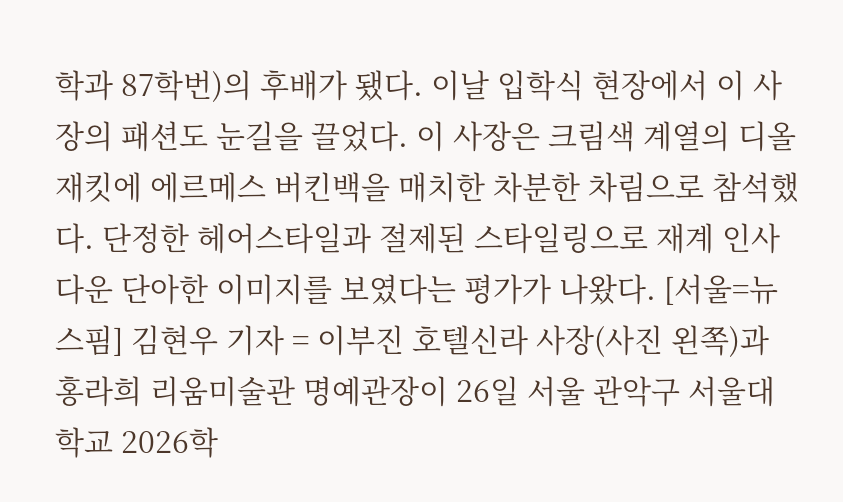학과 87학번)의 후배가 됐다. 이날 입학식 현장에서 이 사장의 패션도 눈길을 끌었다. 이 사장은 크림색 계열의 디올 재킷에 에르메스 버킨백을 매치한 차분한 차림으로 참석했다. 단정한 헤어스타일과 절제된 스타일링으로 재계 인사다운 단아한 이미지를 보였다는 평가가 나왔다. [서울=뉴스핌] 김현우 기자 = 이부진 호텔신라 사장(사진 왼쪽)과 홍라희 리움미술관 명예관장이 26일 서울 관악구 서울대학교 2026학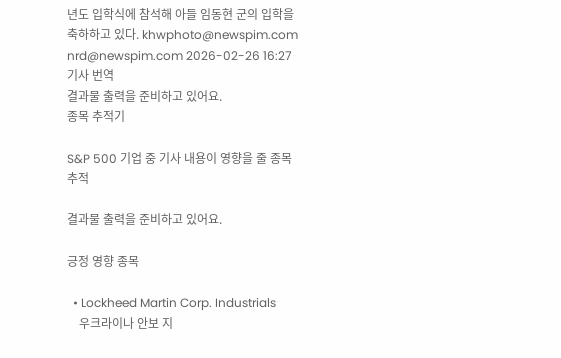년도 입학식에 참석해 아들 임동현 군의 입학을 축하하고 있다. khwphoto@newspim.com nrd@newspim.com 2026-02-26 16:27
기사 번역
결과물 출력을 준비하고 있어요.
종목 추적기

S&P 500 기업 중 기사 내용이 영향을 줄 종목 추적

결과물 출력을 준비하고 있어요.

긍정 영향 종목

  • Lockheed Martin Corp. Industrials
    우크라이나 안보 지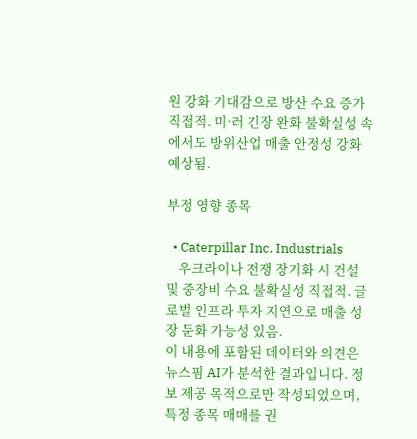원 강화 기대감으로 방산 수요 증가 직접적. 미·러 긴장 완화 불확실성 속에서도 방위산업 매출 안정성 강화 예상됨.

부정 영향 종목

  • Caterpillar Inc. Industrials
    우크라이나 전쟁 장기화 시 건설 및 중장비 수요 불확실성 직접적. 글로벌 인프라 투자 지연으로 매출 성장 둔화 가능성 있음.
이 내용에 포함된 데이터와 의견은 뉴스핌 AI가 분석한 결과입니다. 정보 제공 목적으로만 작성되었으며, 특정 종목 매매를 권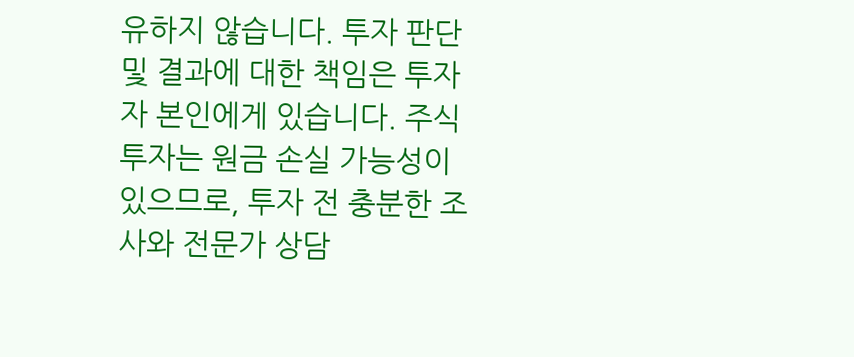유하지 않습니다. 투자 판단 및 결과에 대한 책임은 투자자 본인에게 있습니다. 주식 투자는 원금 손실 가능성이 있으므로, 투자 전 충분한 조사와 전문가 상담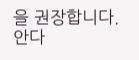을 권장합니다.
안다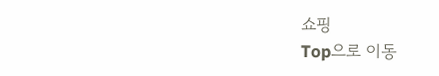쇼핑
Top으로 이동